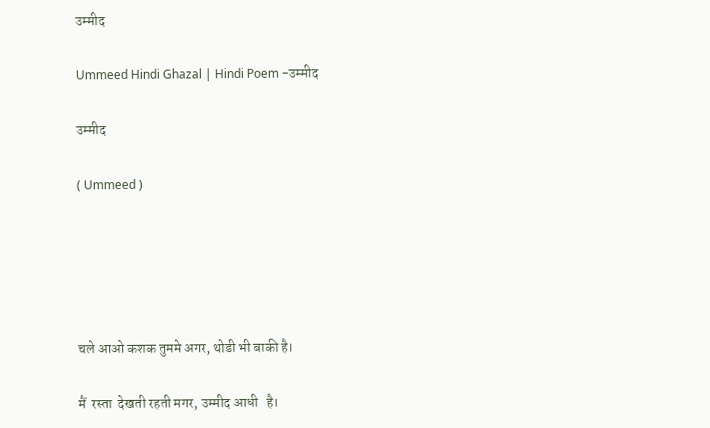उम्मीद

Ummeed Hindi Ghazal | Hindi Poem -उम्मीद

उम्मीद

( Ummeed )





चले आओ कशक तुममे अगर, थोडी भी बाकी है।

मैं  रस्ता  देखती रहती मगर, उम्मीद आधी   है।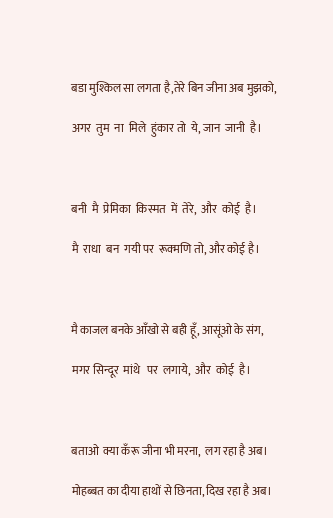बडा मुश्किल सा लगता है,तेरे बिन जीना अब मुझको,

अगर  तुम  ना  मिले  हुंकार तो  ये, जान  जानी  है।



बनी  मै  प्रेमिका  किस्मत  में  तेरे,  और  कोई  है।

मै  राधा  बन  गयी पर  रूक्मणि तो, और कोई है।



मै काजल बनके आँखो से बही हूँ, आसूंओ के संग,

मगर सिन्दूर  मांथे   पर  लगाये,  और  कोई  है।



बताओ  क्या कँरू जीना भी मरना,  लग रहा है अब।

मोहब्बत का दीया हाथों से छिनता, दिख रहा है अब।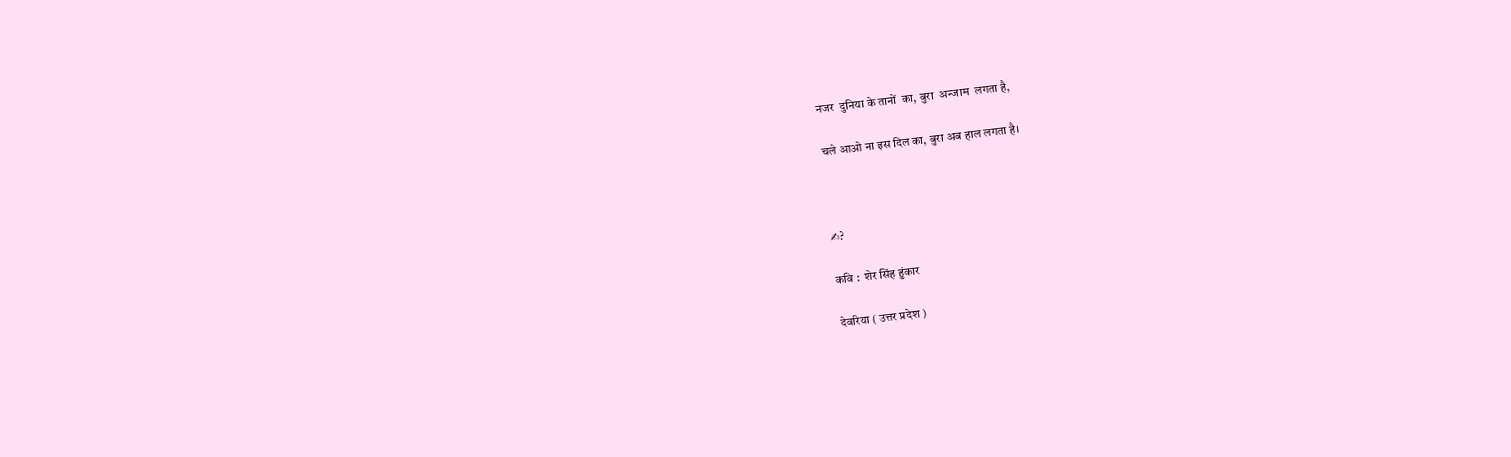नजर  दुनिया के तानों  का, बुरा  अन्जाम  लगता है,

चले आओ ना इस दिल का, बुरा अब हाल लगता है।



✍?

कवि :  शेर सिंह हुंकार

देवरिया ( उत्तर प्रदेश )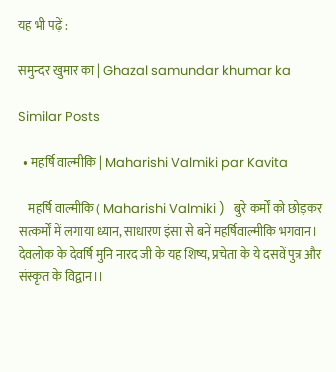यह भी पढ़ें :

समुन्दर खुमार का | Ghazal samundar khumar ka

Similar Posts

  • महर्षि वाल्मीकि | Maharishi Valmiki par Kavita

    महर्षि वाल्मीकि ( Maharishi Valmiki )   बुरे कर्मों को छोड़कर सत्कर्मों में लगाया ध्यान, साधारण इंसा से बनें महर्षिवाल्मीकि भगवान। देवलोक के देवर्षि मुनि नारद जी के यह शिष्य, प्रचेता के ये दसवें पुत्र और संस्कृत के विद्वान।।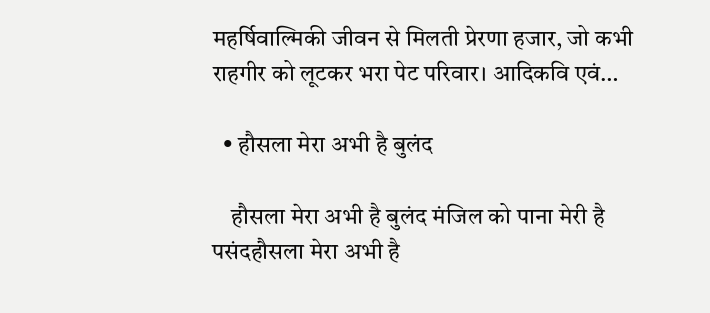महर्षिवाल्मिकी जीवन से मिलती प्रेरणा हजार, जो कभी राहगीर को लूटकर भरा पेट परिवार। आदिकवि एवं…

  • हौसला मेरा अभी है बुलंद

    हौसला मेरा अभी है बुलंद मंजिल को पाना मेरी है पसंदहौसला मेरा अभी है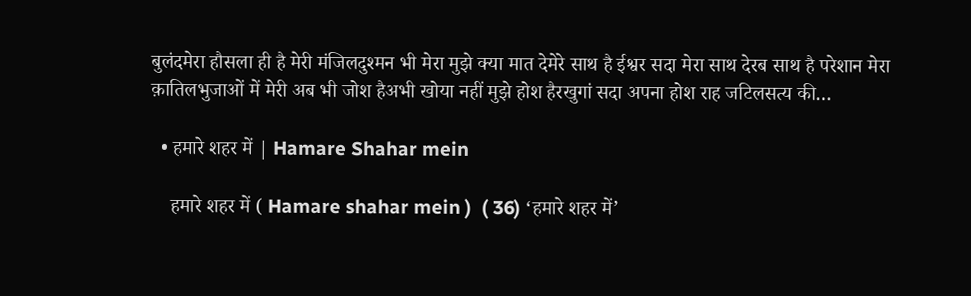बुलंदमेरा हौसला ही है मेरी मंजिलदुश्मन भी मेरा मुझे क्या मात देमेरे साथ है ईश्वर सदा मेरा साथ देरब साथ है परेशान मेरा क़ातिलभुजाओं में मेरी अब भी जोश हैअभी खोया नहीं मुझे होश हैरखुगां सदा अपना होश राह जटिलसत्य की…

  • हमारे शहर में | Hamare Shahar mein

    हमारे शहर में ( Hamare shahar mein )  ( 36) ‘हमारे शहर में’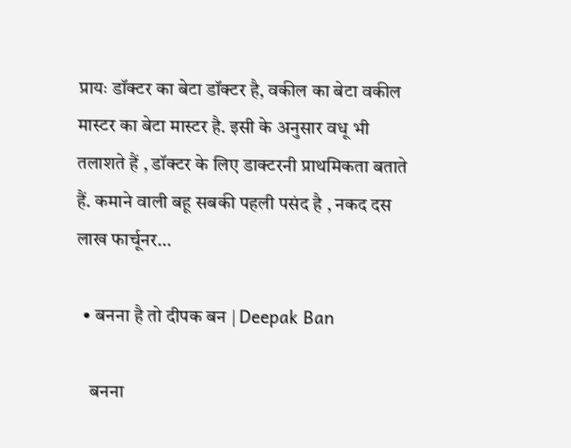प्रायः डॉक्टर का बेटा डॉक्टर है, वकील का बेटा वकील मास्टर का बेटा मास्टर है. इसी के अनुसार वधू भी तलाशते हैं , डॉक्टर के लिए डाक्टरनी प्राथमिकता बताते हैं. कमाने वाली बहू सबकी पहली पसंद है , नकद दस लाख फार्चूनर…

  • बनना है तो दीपक बन | Deepak Ban

    बनना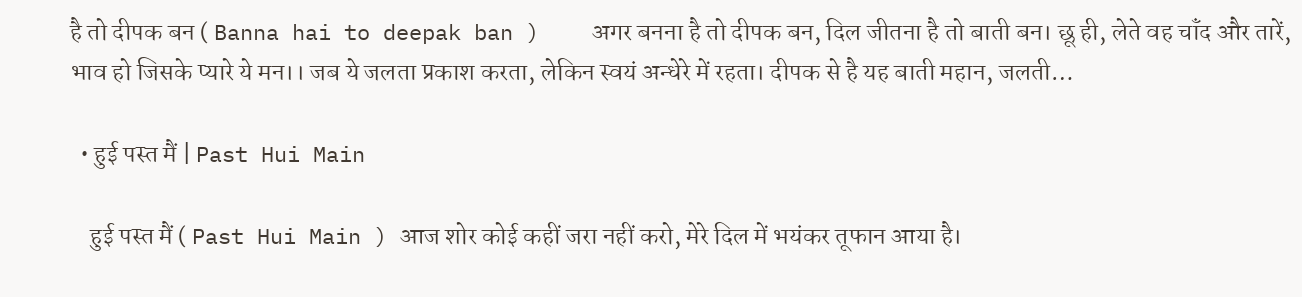है तो दीपक बन ( Banna hai to deepak ban )    अगर बनना है तो दीपक बन, दिल जीतना है तो बाती बन। छू ही, लेते वह चॉंद और तारें, भाव हो जिसके प्यारे ये मन।। जब ये जलता प्रकाश करता, लेकिन स्वयं अन्धेरे में रहता। दीपक से है यह बाती महान, जलती…

  • हुई पस्त मैं | Past Hui Main

    हुई पस्त मैं ( Past Hui Main ) आज शोर कोई कहीं जरा नहीं करो, मेरे दिल में भयंकर तूफान आया है।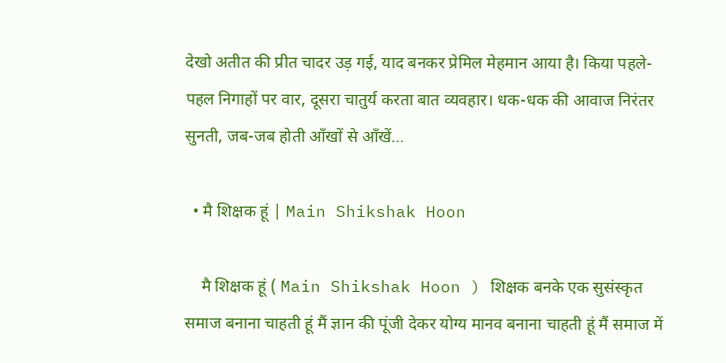देखो अतीत की प्रीत चादर उड़ गई, याद बनकर प्रेमिल मेहमान आया है। किया पहले-पहल निगाहों पर वार, दूसरा चातुर्य करता बात व्यवहार। धक-धक की आवाज निरंतर सुनती, जब-जब होती आँखों से आँखें…

  • मै शिक्षक हूं | Main Shikshak Hoon

    मै शिक्षक हूं ( Main Shikshak Hoon ) शिक्षक बनके एक सुसंस्कृत समाज बनाना चाहती हूं मैं ज्ञान की पूंजी देकर योग्य मानव बनाना चाहती हूं मैं समाज में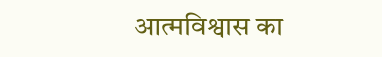आत्मविश्वास का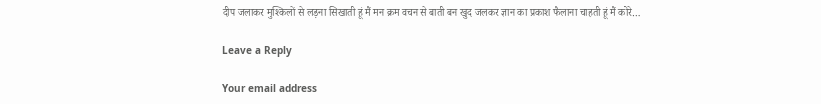दीप जलाकर मुश्किलों से लड़ना सिखाती हूं मैं मन क्रम वचन से बाती बन खुद जलकर ज्ञान का प्रकाश फैलाना चाहती हूं मैं कोरे…

Leave a Reply

Your email address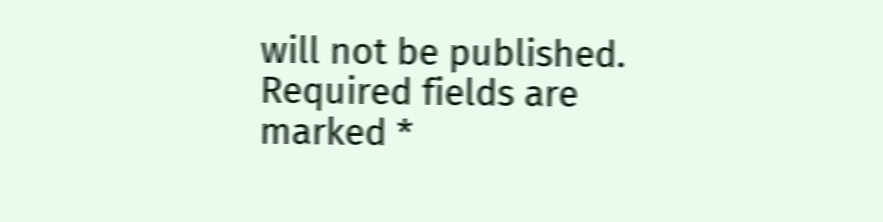will not be published. Required fields are marked *